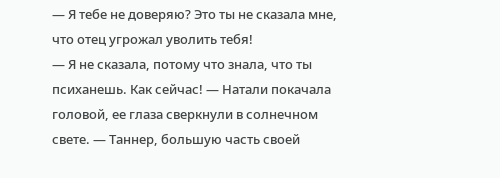— Я тебе не доверяю? Это ты не сказала мне, что отец угрожал уволить тебя!
— Я не сказала, потому что знала, что ты психанешь. Как сейчас! — Натали покачала головой, ее глаза сверкнули в солнечном свете. — Таннер, большую часть своей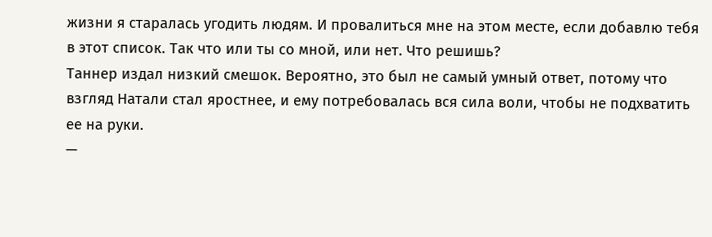жизни я старалась угодить людям. И провалиться мне на этом месте, если добавлю тебя в этот список. Так что или ты со мной, или нет. Что решишь?
Таннер издал низкий смешок. Вероятно, это был не самый умный ответ, потому что взгляд Натали стал яростнее, и ему потребовалась вся сила воли, чтобы не подхватить ее на руки.
—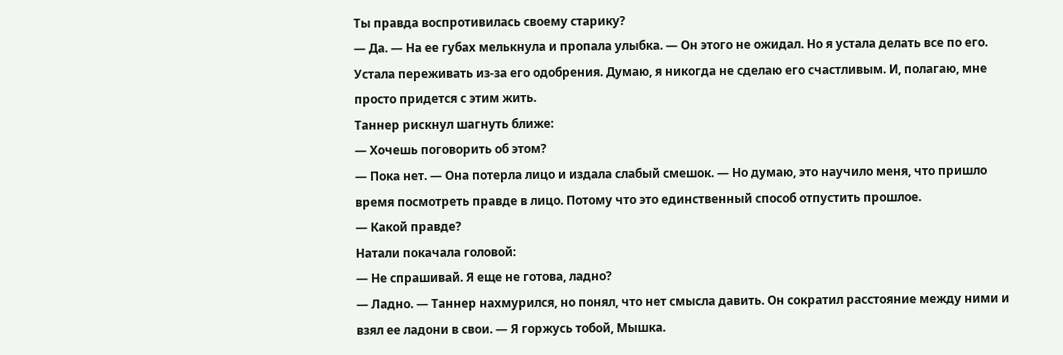Ты правда воспротивилась своему старику?
— Да. — На ее губах мелькнула и пропала улыбка. — Он этого не ожидал. Но я устала делать все по его. Устала переживать из-за его одобрения. Думаю, я никогда не сделаю его счастливым. И, полагаю, мне просто придется с этим жить.
Таннер рискнул шагнуть ближе:
— Хочешь поговорить об этом?
— Пока нет. — Она потерла лицо и издала слабый смешок. — Но думаю, это научило меня, что пришло время посмотреть правде в лицо. Потому что это единственный способ отпустить прошлое.
— Какой правде?
Натали покачала головой:
— Не спрашивай. Я еще не готова, ладно?
— Ладно. — Таннер нахмурился, но понял, что нет смысла давить. Он сократил расстояние между ними и взял ее ладони в свои. — Я горжусь тобой, Мышка.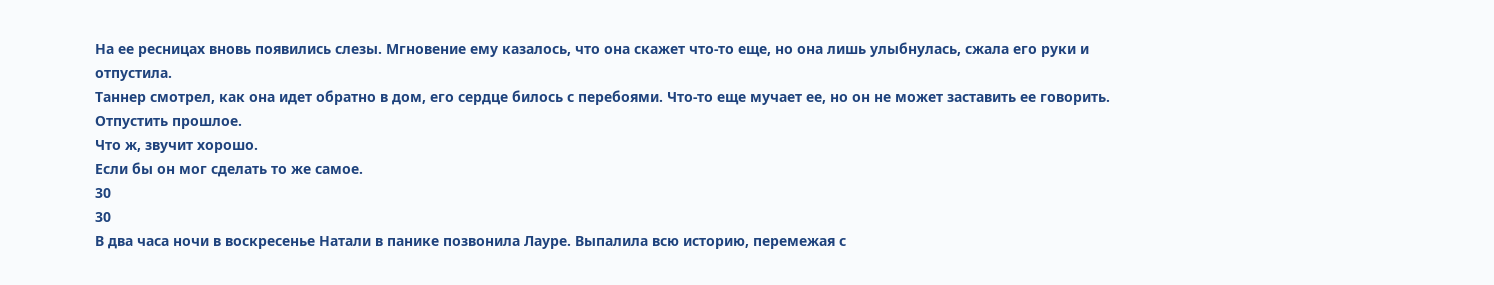На ее ресницах вновь появились слезы. Мгновение ему казалось, что она скажет что-то еще, но она лишь улыбнулась, сжала его руки и отпустила.
Таннер смотрел, как она идет обратно в дом, его сердце билось с перебоями. Что-то еще мучает ее, но он не может заставить ее говорить.
Отпустить прошлое.
Что ж, звучит хорошо.
Если бы он мог сделать то же самое.
30
30
В два часа ночи в воскресенье Натали в панике позвонила Лауре. Выпалила всю историю, перемежая с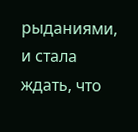рыданиями, и стала ждать, что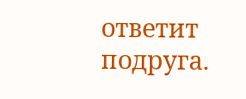ответит подруга.